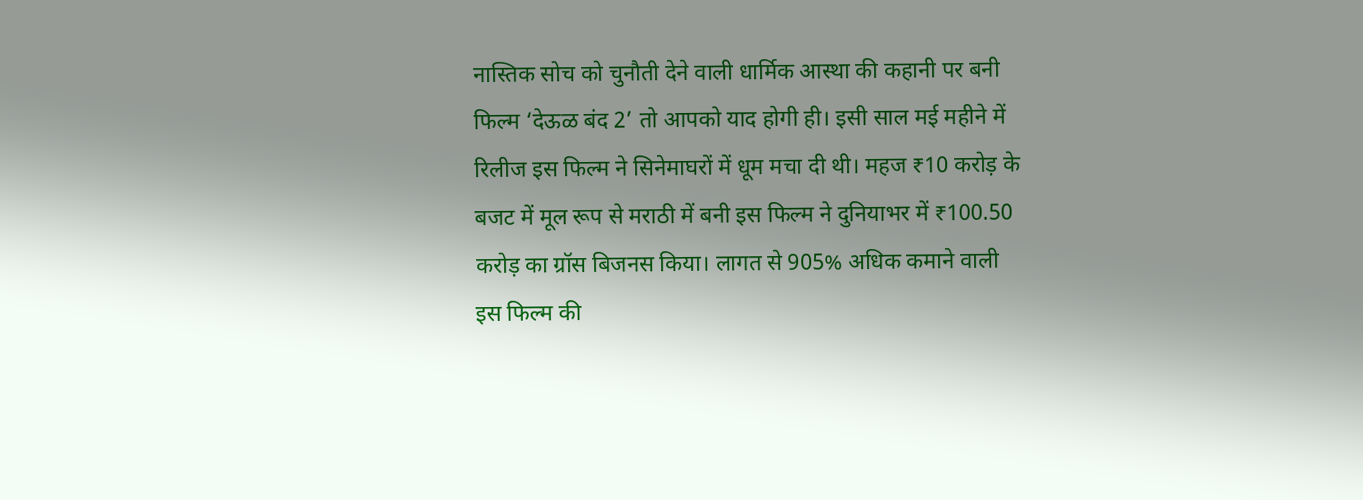नास्तिक सोच को चुनौती देने वाली धार्मिक आस्था की कहानी पर बनी फिल्म ‘देऊळ बंद 2’ तो आपको याद होगी ही। इसी साल मई महीने में रिलीज इस फिल्म ने सिनेमाघरों में धूम मचा दी थी। महज ₹10 करोड़ के बजट में मूल रूप से मराठी में बनी इस फिल्म ने दुनियाभर में ₹100.50 करोड़ का ग्रॉस बिजनस किया। लागत से 905% अधिक कमाने वाली इस फिल्म की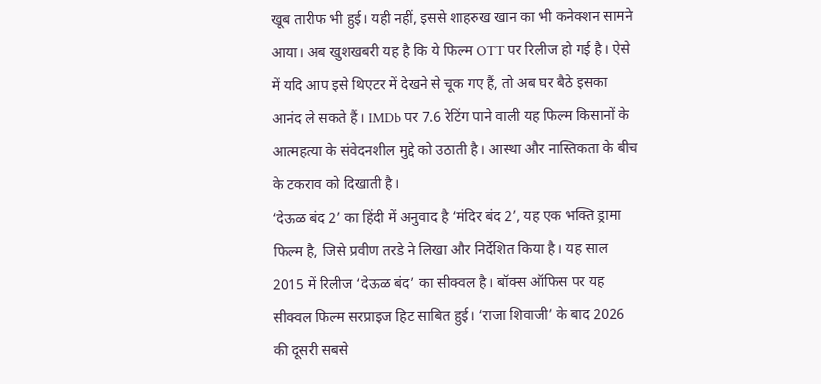खूब तारीफ भी हुई। यही नहीं, इससे शाहरुख खान का भी कनेक्शन सामने आया। अब खुशखबरी यह है कि ये फिल्म OTT पर रिलीज हो गई है। ऐसे में यदि आप इसे थिएटर में देखने से चूक गए हैं, तो अब घर बैठे इसका आनंद ले सकते हैं। IMDb पर 7.6 रेटिंग पाने वाली यह फिल्म किसानों के आत्महत्या के संवेदनशील मुद्दे को उठाती है। आस्था और नास्तिकता के बीच के टकराव को दिखाती है।
‘देऊळ बंद 2’ का हिंदी में अनुवाद है ‘मंदिर बंद 2’, यह एक भक्ति ड्रामा फिल्म है, जिसे प्रवीण तरडे ने लिखा और निर्देशित किया है। यह साल 2015 में रिलीज ‘देऊळ बंद’ का सीक्वल है। बॉक्स ऑफिस पर यह सीक्वल फिल्म सरप्राइज हिट साबित हुई। ‘राजा शिवाजी’ के बाद 2026 की दूसरी सबसे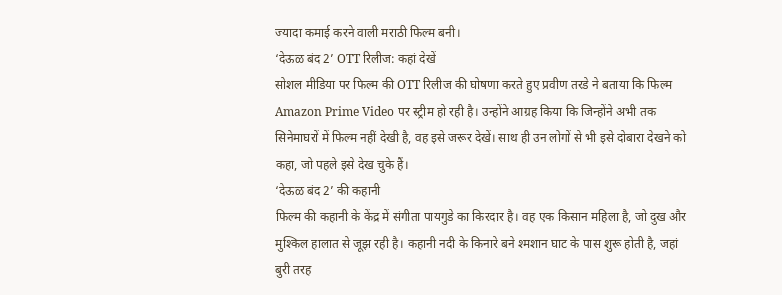ज्यादा कमाई करने वाली मराठी फिल्म बनी।
‘देऊळ बंद 2’ OTT रिलीज: कहां देखें
सोशल मीडिया पर फिल्म की OTT रिलीज की घोषणा करते हुए प्रवीण तरडे ने बताया कि फिल्म Amazon Prime Video पर स्ट्रीम हो रही है। उन्होंने आग्रह किया कि जिन्होंने अभी तक सिनेमाघरों में फिल्म नहीं देखी है, वह इसे जरूर देखें। साथ ही उन लोगों से भी इसे दोबारा देखने को कहा, जो पहले इसे देख चुके हैं।
‘देऊळ बंद 2’ की कहानी
फिल्म की कहानी के केंद्र में संगीता पायगुडे का किरदार है। वह एक किसान महिला है, जो दुख और मुश्किल हालात से जूझ रही है। कहानी नदी के किनारे बने श्मशान घाट के पास शुरू होती है, जहां बुरी तरह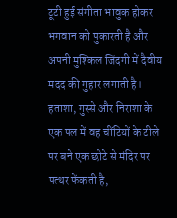टूटी हुई संगीता भावुक होकर भगवान को पुकारती है और अपनी मुश्किल जिंदगी में दैवीय मदद की गुहार लगाती है। हताशा, गुस्से और निराशा के एक पल में वह चींटियों के टीले पर बने एक छोटे से मंदिर पर पत्थर फेंकती है,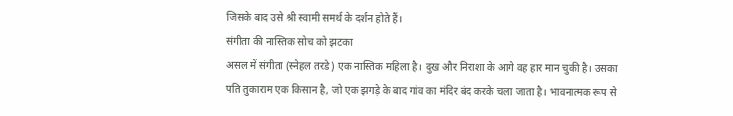जिसके बाद उसे श्री स्वामी समर्थ के दर्शन होते हैं।
संगीता की नास्तिक सोच को झटका
असल में संगीता (स्नेहल तरडे) एक नास्तिक महिला है। दुख और निराशा के आगे वह हार मान चुकी है। उसका पति तुकाराम एक किसान है, जो एक झगड़े के बाद गांव का मंदिर बंद करके चला जाता है। भावनात्मक रूप से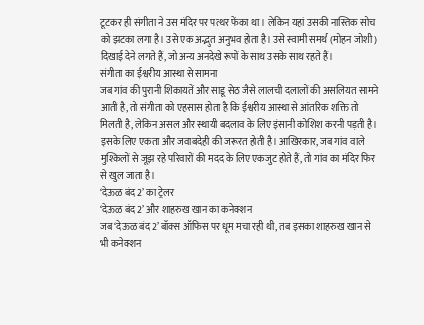टूटकर ही संगीता ने उस मंदिर पर पत्थर फेंका था। लेकिन यहां उसकी नास्तिक सोच को झटका लगा है। उसे एक अद्भुत अनुभव होता है। उसे स्वामी समर्थ (मोहन जोशी) दिखाई देने लगते हैं, जो अन्य अनदेखे रूपों के साथ उसके साथ रहते हैं।
संगीता का ईश्वरीय आस्था से सामना
जब गांव की पुरानी शिकायतें और साडू सेठ जैसे लालची दलालों की असलियत सामने आती है, तो संगीता को एहसास होता है कि ईश्वरीय आस्था से आंतरिक शक्ति तो मिलती है, लेकिन असल और स्थायी बदलाव के लिए इंसानी कोशिश करनी पड़ती है। इसके लिए एकता और जवाबदेही की जरूरत होती है। आखिरकार, जब गांव वाले मुश्किलों से जूझ रहे परिवारों की मदद के लिए एकजुट होते हैं, तो गांव का मंदिर फिर से खुल जाता है।
‘देऊळ बंद 2’ का ट्रेलर
‘देऊळ बंद 2’ और शाहरुख खान का कनेक्शन
जब ‘देऊळ बंद 2’ बॉक्स ऑफिस पर धूम मचा रही थी, तब इसका शाहरुख खान से भी कनेक्शन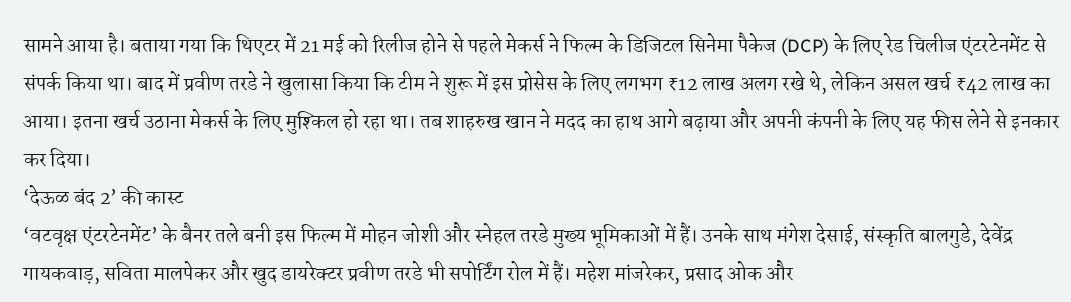सामने आया है। बताया गया कि थिएटर में 21 मई को रिलीज होने से पहले मेकर्स ने फिल्म के डिजिटल सिनेमा पैकेज (DCP) के लिए रेड चिलीज एंटरटेनमेंट से संपर्क किया था। बाद में प्रवीण तरडे ने खुलासा किया कि टीम ने शुरू में इस प्रोसेस के लिए लगभग ₹12 लाख अलग रखे थे, लेकिन असल खर्च ₹42 लाख का आया। इतना खर्च उठाना मेकर्स के लिए मुश्किल हो रहा था। तब शाहरुख खान ने मदद का हाथ आगे बढ़ाया और अपनी कंपनी के लिए यह फीस लेने से इनकार कर दिया।
‘देऊळ बंद 2’ की कास्ट
‘वटवृक्ष एंटरटेनमेंट’ के बैनर तले बनी इस फिल्म में मोहन जोशी और स्नेहल तरडे मुख्य भूमिकाओं में हैं। उनके साथ मंगेश देसाई, संस्कृति बालगुडे, देवेंद्र गायकवाड़, सविता मालपेकर और खुद डायरेक्टर प्रवीण तरडे भी सपोर्टिंग रोल में हैं। महेश मांजरेकर, प्रसाद ओक और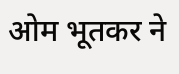ओम भूतकर ने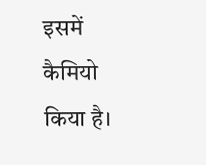इसमें कैमियो किया है।